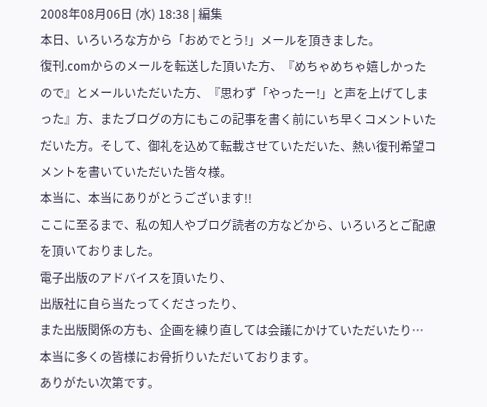2008年08月06日 (水) 18:38 | 編集
本日、いろいろな方から「おめでとう!」メールを頂きました。
復刊.comからのメールを転送した頂いた方、『めちゃめちゃ嬉しかったので』とメールいただいた方、『思わず「やったー!」と声を上げてしまった』方、またブログの方にもこの記事を書く前にいち早くコメントいただいた方。そして、御礼を込めて転載させていただいた、熱い復刊希望コメントを書いていただいた皆々様。
本当に、本当にありがとうございます!!
ここに至るまで、私の知人やブログ読者の方などから、いろいろとご配慮を頂いておりました。
電子出版のアドバイスを頂いたり、
出版社に自ら当たってくださったり、
また出版関係の方も、企画を練り直しては会議にかけていただいたり…
本当に多くの皆様にお骨折りいただいております。
ありがたい次第です。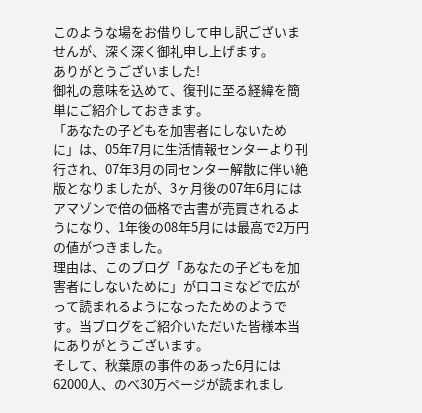このような場をお借りして申し訳ございませんが、深く深く御礼申し上げます。
ありがとうございました!
御礼の意味を込めて、復刊に至る経緯を簡単にご紹介しておきます。
「あなたの子どもを加害者にしないために」は、05年7月に生活情報センターより刊行され、07年3月の同センター解散に伴い絶版となりましたが、3ヶ月後の07年6月にはアマゾンで倍の価格で古書が売買されるようになり、1年後の08年5月には最高で2万円の値がつきました。
理由は、このブログ「あなたの子どもを加害者にしないために」が口コミなどで広がって読まれるようになったためのようです。当ブログをご紹介いただいた皆様本当にありがとうございます。
そして、秋葉原の事件のあった6月には62000人、のべ30万ページが読まれまし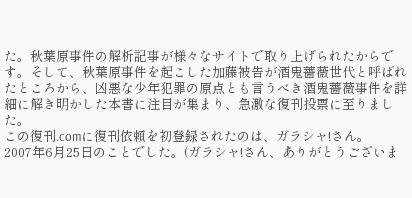た。秋葉原事件の解析記事が様々なサイトで取り上げられたからです。そして、秋葉原事件を起こした加藤被告が酒鬼薔薇世代と呼ばれたところから、凶悪な少年犯罪の原点とも言うべき酒鬼薔薇事件を詳細に解き明かした本書に注目が集まり、急激な復刊投票に至りました。
この復刊.comに復刊依頼を初登録されたのは、ガラシャ!さん。
2007年6月25日のことでした。(ガラシャ!さん、ありがとうございま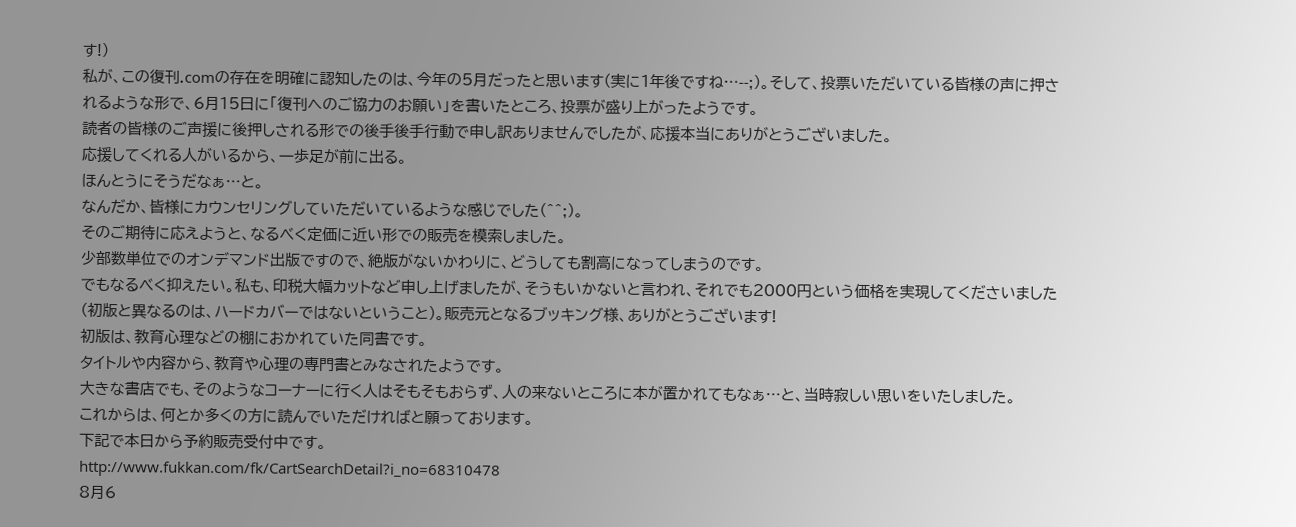す!)
私が、この復刊.comの存在を明確に認知したのは、今年の5月だったと思います(実に1年後ですね…--;)。そして、投票いただいている皆様の声に押されるような形で、6月15日に「復刊へのご協力のお願い」を書いたところ、投票が盛り上がったようです。
読者の皆様のご声援に後押しされる形での後手後手行動で申し訳ありませんでしたが、応援本当にありがとうございました。
応援してくれる人がいるから、一歩足が前に出る。
ほんとうにそうだなぁ…と。
なんだか、皆様にカウンセリングしていただいているような感じでした(^^;)。
そのご期待に応えようと、なるべく定価に近い形での販売を模索しました。
少部数単位でのオンデマンド出版ですので、絶版がないかわりに、どうしても割高になってしまうのです。
でもなるべく抑えたい。私も、印税大幅カットなど申し上げましたが、そうもいかないと言われ、それでも2000円という価格を実現してくださいました(初版と異なるのは、ハードカバーではないということ)。販売元となるブッキング様、ありがとうございます!
初版は、教育心理などの棚におかれていた同書です。
タイトルや内容から、教育や心理の専門書とみなされたようです。
大きな書店でも、そのようなコーナーに行く人はそもそもおらず、人の来ないところに本が置かれてもなぁ…と、当時寂しい思いをいたしました。
これからは、何とか多くの方に読んでいただければと願っております。
下記で本日から予約販売受付中です。
http://www.fukkan.com/fk/CartSearchDetail?i_no=68310478
8月6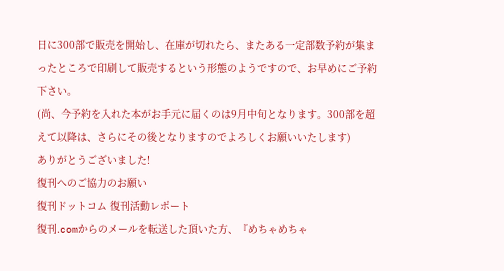日に300部で販売を開始し、在庫が切れたら、またある一定部数予約が集まったところで印刷して販売するという形態のようですので、お早めにご予約下さい。
(尚、今予約を入れた本がお手元に届くのは9月中旬となります。300部を超えて以降は、さらにその後となりますのでよろしくお願いいたします)
ありがとうございました!
復刊へのご協力のお願い
復刊ドットコム 復刊活動レポート
復刊.comからのメールを転送した頂いた方、『めちゃめちゃ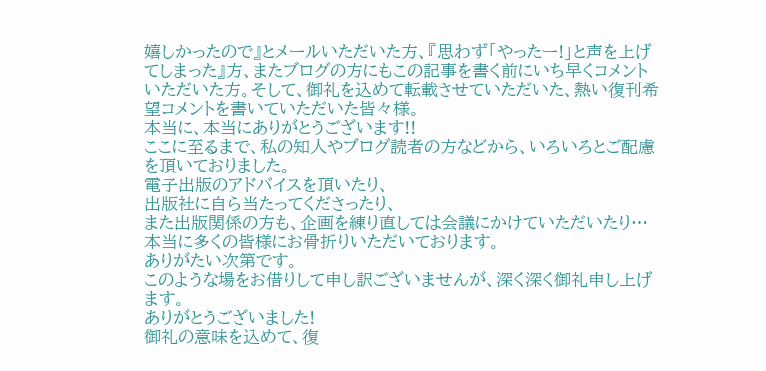嬉しかったので』とメールいただいた方、『思わず「やったー!」と声を上げてしまった』方、またブログの方にもこの記事を書く前にいち早くコメントいただいた方。そして、御礼を込めて転載させていただいた、熱い復刊希望コメントを書いていただいた皆々様。
本当に、本当にありがとうございます!!
ここに至るまで、私の知人やブログ読者の方などから、いろいろとご配慮を頂いておりました。
電子出版のアドバイスを頂いたり、
出版社に自ら当たってくださったり、
また出版関係の方も、企画を練り直しては会議にかけていただいたり…
本当に多くの皆様にお骨折りいただいております。
ありがたい次第です。
このような場をお借りして申し訳ございませんが、深く深く御礼申し上げます。
ありがとうございました!
御礼の意味を込めて、復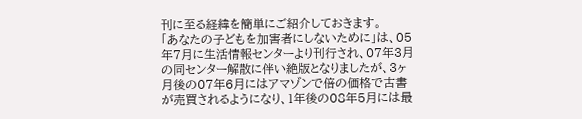刊に至る経緯を簡単にご紹介しておきます。
「あなたの子どもを加害者にしないために」は、05年7月に生活情報センターより刊行され、07年3月の同センター解散に伴い絶版となりましたが、3ヶ月後の07年6月にはアマゾンで倍の価格で古書が売買されるようになり、1年後の08年5月には最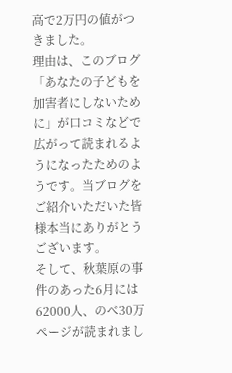高で2万円の値がつきました。
理由は、このブログ「あなたの子どもを加害者にしないために」が口コミなどで広がって読まれるようになったためのようです。当ブログをご紹介いただいた皆様本当にありがとうございます。
そして、秋葉原の事件のあった6月には62000人、のべ30万ページが読まれまし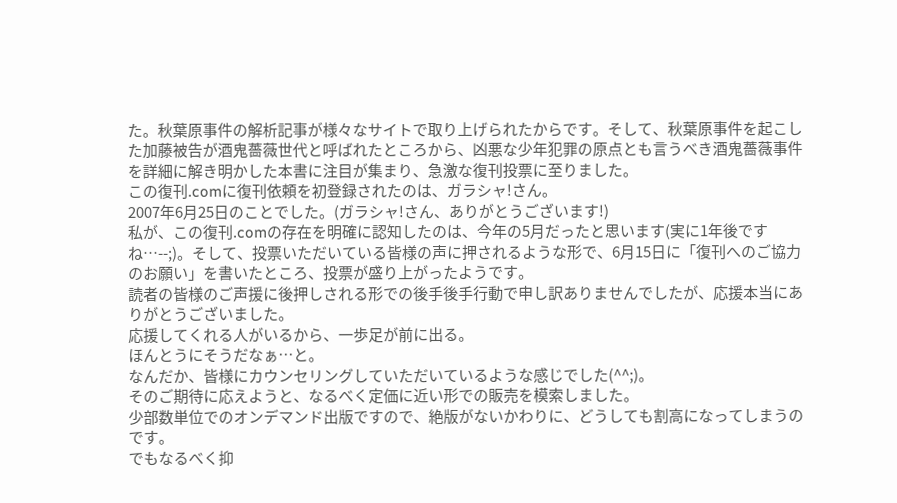た。秋葉原事件の解析記事が様々なサイトで取り上げられたからです。そして、秋葉原事件を起こした加藤被告が酒鬼薔薇世代と呼ばれたところから、凶悪な少年犯罪の原点とも言うべき酒鬼薔薇事件を詳細に解き明かした本書に注目が集まり、急激な復刊投票に至りました。
この復刊.comに復刊依頼を初登録されたのは、ガラシャ!さん。
2007年6月25日のことでした。(ガラシャ!さん、ありがとうございます!)
私が、この復刊.comの存在を明確に認知したのは、今年の5月だったと思います(実に1年後ですね…--;)。そして、投票いただいている皆様の声に押されるような形で、6月15日に「復刊へのご協力のお願い」を書いたところ、投票が盛り上がったようです。
読者の皆様のご声援に後押しされる形での後手後手行動で申し訳ありませんでしたが、応援本当にありがとうございました。
応援してくれる人がいるから、一歩足が前に出る。
ほんとうにそうだなぁ…と。
なんだか、皆様にカウンセリングしていただいているような感じでした(^^;)。
そのご期待に応えようと、なるべく定価に近い形での販売を模索しました。
少部数単位でのオンデマンド出版ですので、絶版がないかわりに、どうしても割高になってしまうのです。
でもなるべく抑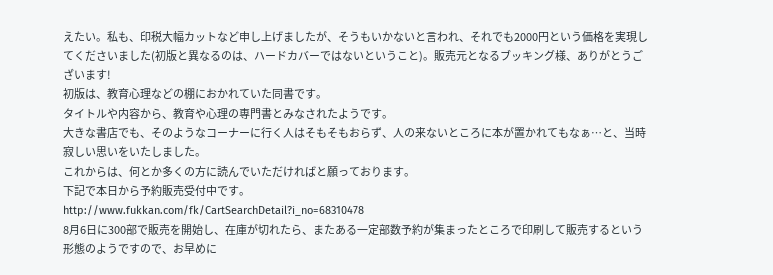えたい。私も、印税大幅カットなど申し上げましたが、そうもいかないと言われ、それでも2000円という価格を実現してくださいました(初版と異なるのは、ハードカバーではないということ)。販売元となるブッキング様、ありがとうございます!
初版は、教育心理などの棚におかれていた同書です。
タイトルや内容から、教育や心理の専門書とみなされたようです。
大きな書店でも、そのようなコーナーに行く人はそもそもおらず、人の来ないところに本が置かれてもなぁ…と、当時寂しい思いをいたしました。
これからは、何とか多くの方に読んでいただければと願っております。
下記で本日から予約販売受付中です。
http://www.fukkan.com/fk/CartSearchDetail?i_no=68310478
8月6日に300部で販売を開始し、在庫が切れたら、またある一定部数予約が集まったところで印刷して販売するという形態のようですので、お早めに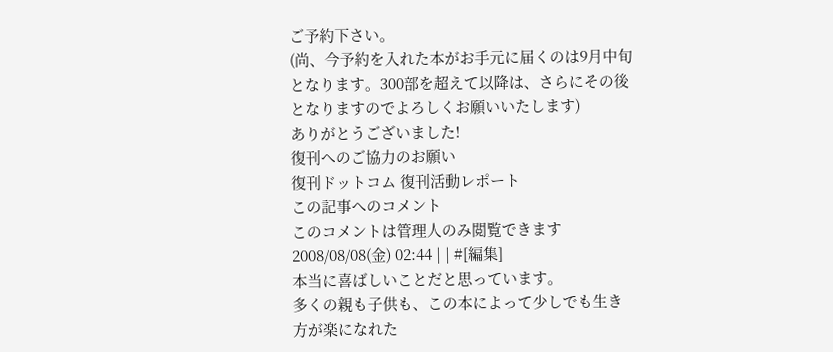ご予約下さい。
(尚、今予約を入れた本がお手元に届くのは9月中旬となります。300部を超えて以降は、さらにその後となりますのでよろしくお願いいたします)
ありがとうございました!
復刊へのご協力のお願い
復刊ドットコム 復刊活動レポート
この記事へのコメント
このコメントは管理人のみ閲覧できます
2008/08/08(金) 02:44 | | #[編集]
本当に喜ばしいことだと思っています。
多くの親も子供も、この本によって少しでも生き方が楽になれた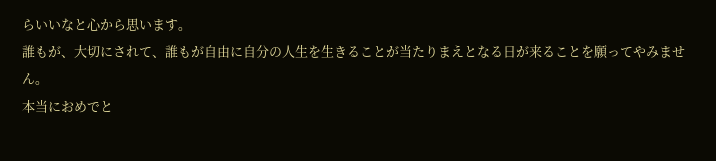らいいなと心から思います。
誰もが、大切にされて、誰もが自由に自分の人生を生きることが当たりまえとなる日が来ることを願ってやみません。
本当におめでと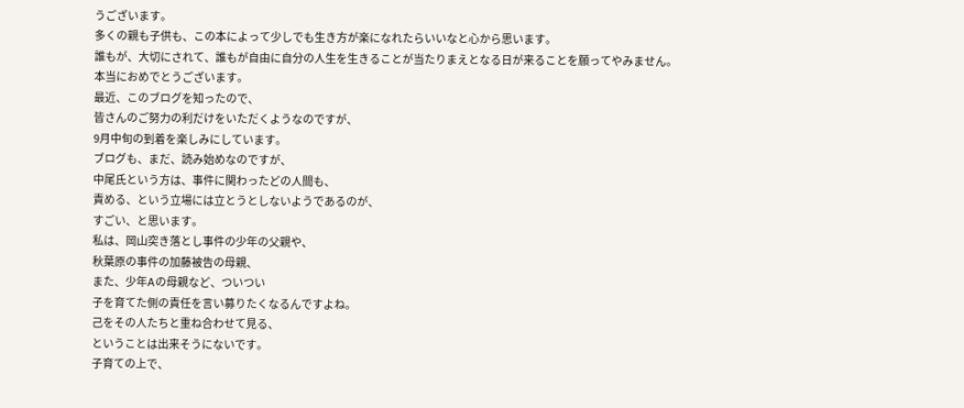うございます。
多くの親も子供も、この本によって少しでも生き方が楽になれたらいいなと心から思います。
誰もが、大切にされて、誰もが自由に自分の人生を生きることが当たりまえとなる日が来ることを願ってやみません。
本当におめでとうございます。
最近、このブログを知ったので、
皆さんのご努力の利だけをいただくようなのですが、
9月中旬の到着を楽しみにしています。
ブログも、まだ、読み始めなのですが、
中尾氏という方は、事件に関わったどの人間も、
責める、という立場には立とうとしないようであるのが、
すごい、と思います。
私は、岡山突き落とし事件の少年の父親や、
秋葉原の事件の加藤被告の母親、
また、少年Aの母親など、ついつい
子を育てた側の責任を言い募りたくなるんですよね。
己をその人たちと重ね合わせて見る、
ということは出来そうにないです。
子育ての上で、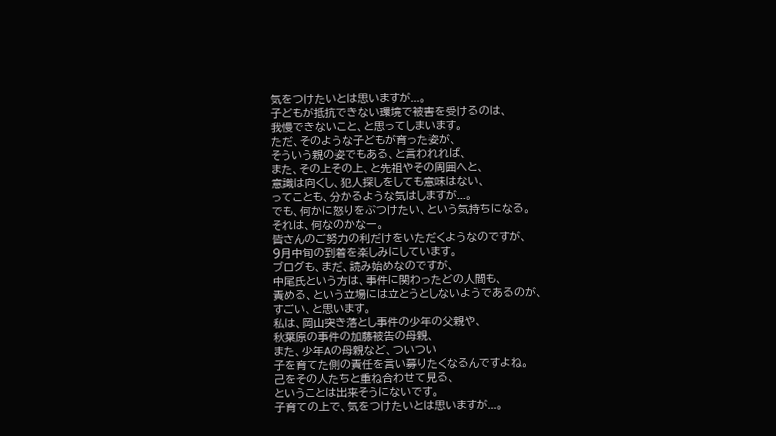気をつけたいとは思いますが...。
子どもが抵抗できない環境で被害を受けるのは、
我慢できないこと、と思ってしまいます。
ただ、そのような子どもが育った姿が、
そういう親の姿でもある、と言われれば、
また、その上その上、と先祖やその周囲へと、
意識は向くし、犯人探しをしても意味はない、
ってことも、分かるような気はしますが...。
でも、何かに怒りをぶつけたい、という気持ちになる。
それは、何なのかなー。
皆さんのご努力の利だけをいただくようなのですが、
9月中旬の到着を楽しみにしています。
ブログも、まだ、読み始めなのですが、
中尾氏という方は、事件に関わったどの人間も、
責める、という立場には立とうとしないようであるのが、
すごい、と思います。
私は、岡山突き落とし事件の少年の父親や、
秋葉原の事件の加藤被告の母親、
また、少年Aの母親など、ついつい
子を育てた側の責任を言い募りたくなるんですよね。
己をその人たちと重ね合わせて見る、
ということは出来そうにないです。
子育ての上で、気をつけたいとは思いますが...。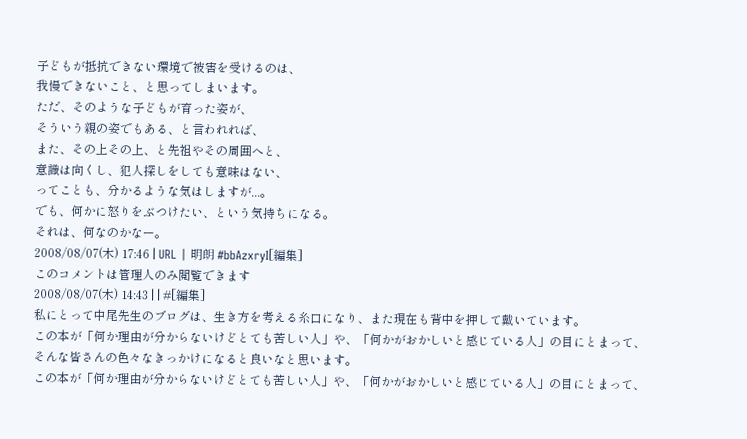子どもが抵抗できない環境で被害を受けるのは、
我慢できないこと、と思ってしまいます。
ただ、そのような子どもが育った姿が、
そういう親の姿でもある、と言われれば、
また、その上その上、と先祖やその周囲へと、
意識は向くし、犯人探しをしても意味はない、
ってことも、分かるような気はしますが...。
でも、何かに怒りをぶつけたい、という気持ちになる。
それは、何なのかなー。
2008/08/07(木) 17:46 | URL | 明朗 #bbAzxryI[編集]
このコメントは管理人のみ閲覧できます
2008/08/07(木) 14:43 | | #[編集]
私にとって中尾先生のブログは、生き方を考える糸口になり、また現在も背中を押して戴いています。
この本が「何か理由が分からないけどとても苦しい人」や、「何かがおかしいと感じている人」の目にとまって、そんな皆さんの色々なきっかけになると良いなと思います。
この本が「何か理由が分からないけどとても苦しい人」や、「何かがおかしいと感じている人」の目にとまって、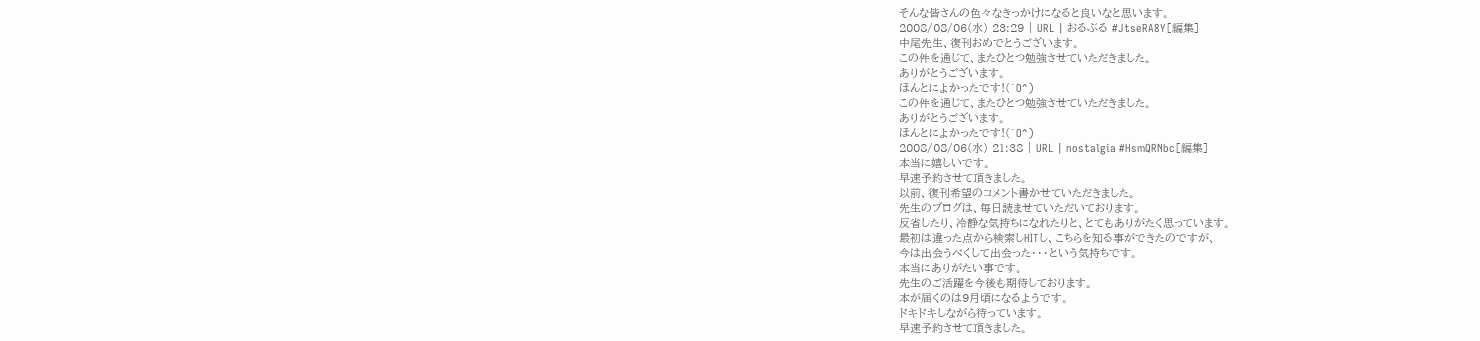そんな皆さんの色々なきっかけになると良いなと思います。
2008/08/06(水) 23:29 | URL | おるぶる #JtseRA8Y[編集]
中尾先生、復刊おめでとうございます。
この件を通じて、またひとつ勉強させていただきました。
ありがとうございます。
ほんとによかったです!(^O^)
この件を通じて、またひとつ勉強させていただきました。
ありがとうございます。
ほんとによかったです!(^O^)
2008/08/06(水) 21:38 | URL | nostalgia #HsmQRNbc[編集]
本当に嬉しいです。
早速予約させて頂きました。
以前、復刊希望のコメント書かせていただきました。
先生のブログは、毎日読ませていただいております。
反省したり、冷静な気持ちになれたりと、とてもありがたく思っています。
最初は違った点から検索しHITし、こちらを知る事ができたのですが、
今は出会うべくして出会った・・・という気持ちです。
本当にありがたい事です。
先生のご活躍を今後も期待しております。
本が届くのは9月頃になるようです。
ドキドキしながら待っています。
早速予約させて頂きました。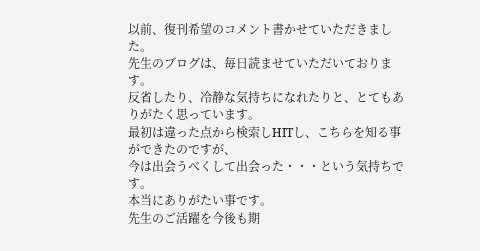以前、復刊希望のコメント書かせていただきました。
先生のブログは、毎日読ませていただいております。
反省したり、冷静な気持ちになれたりと、とてもありがたく思っています。
最初は違った点から検索しHITし、こちらを知る事ができたのですが、
今は出会うべくして出会った・・・という気持ちです。
本当にありがたい事です。
先生のご活躍を今後も期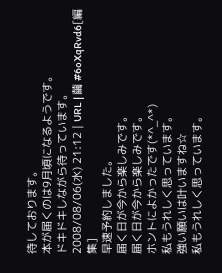待しております。
本が届くのは9月頃になるようです。
ドキドキしながら待っています。
2008/08/06(水) 21:12 | URL | 繭 #6oXqRvd6[編集]
早速予約しました。
届く日が今から楽しみです。
届く日が今から楽しみです。
ホントによかったです(*^_^*)
私もうれしく思っています。
強い願いは叶いますね☆
私もうれしく思っています。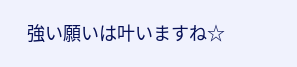強い願いは叶いますね☆